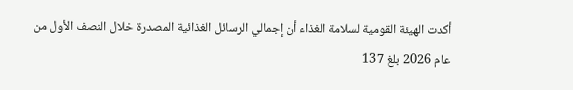أكدت الهيئة القومية لسلامة الغذاء أن إجمالي الرسائل الغذائية المصدرة خلال النصف الأول من عام 2026 بلغ 137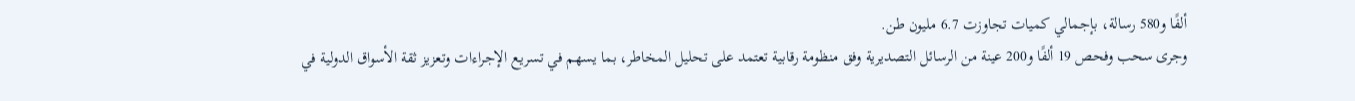ألفًا و580 رسالة، بإجمالي كميات تجاوزت 6.7 مليون طن.
وجرى سحب وفحص 19 ألفًا و200 عينة من الرسائل التصديرية وفق منظومة رقابية تعتمد على تحليل المخاطر، بما يسهم في تسريع الإجراءات وتعزيز ثقة الأسواق الدولية في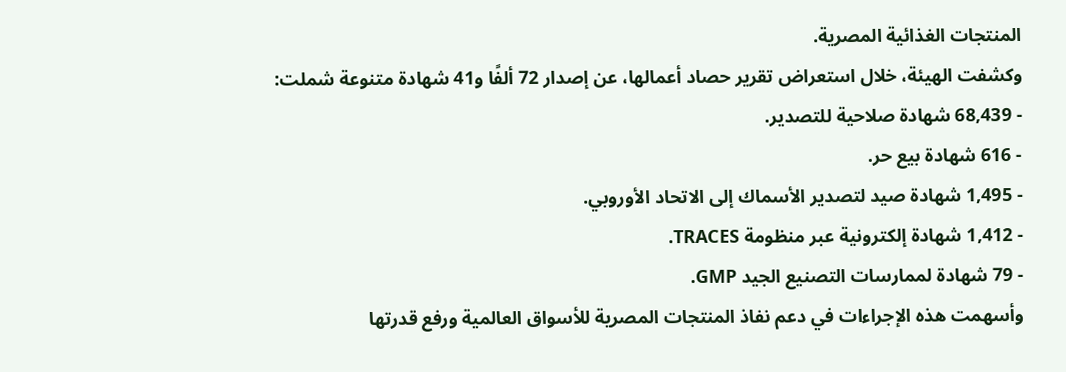المنتجات الغذائية المصرية.
وكشفت الهيئة، خلال استعراض تقرير حصاد أعمالها، عن إصدار 72 ألفًا و41 شهادة متنوعة شملت:
- 68,439 شهادة صلاحية للتصدير.
- 616 شهادة بيع حر.
- 1,495 شهادة صيد لتصدير الأسماك إلى الاتحاد الأوروبي.
- 1,412 شهادة إلكترونية عبر منظومة TRACES.
- 79 شهادة لممارسات التصنيع الجيد GMP.
وأسهمت هذه الإجراءات في دعم نفاذ المنتجات المصرية للأسواق العالمية ورفع قدرتها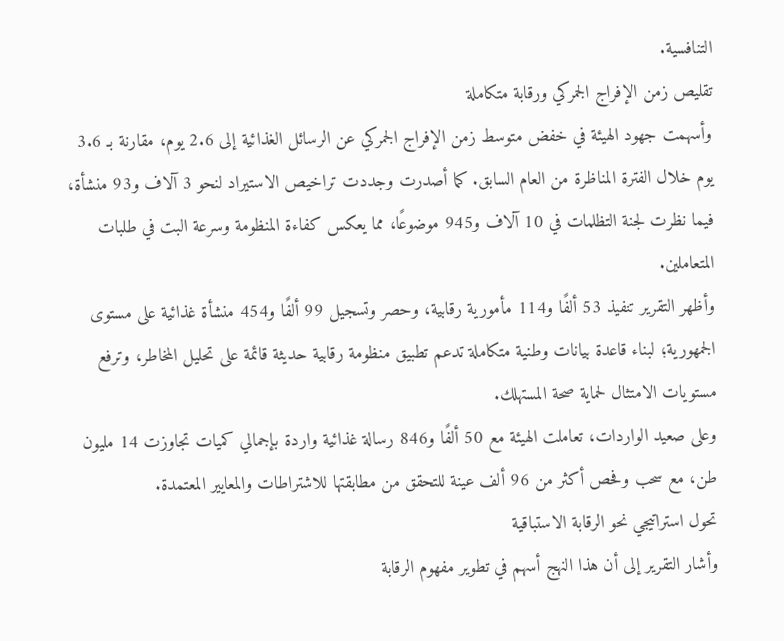التنافسية.
تقليص زمن الإفراج الجمركي ورقابة متكاملة
وأسهمت جهود الهيئة في خفض متوسط زمن الإفراج الجمركي عن الرسائل الغذائية إلى 2.6 يوم، مقارنة بـ 3.6 يوم خلال الفترة المناظرة من العام السابق. كما أصدرت وجددت تراخيص الاستيراد لنحو 3 آلاف و93 منشأة، فيما نظرت لجنة التظلمات في 10 آلاف و945 موضوعًا، مما يعكس كفاءة المنظومة وسرعة البت في طلبات المتعاملين.
وأظهر التقرير تنفيذ 53 ألفًا و114 مأمورية رقابية، وحصر وتسجيل 99 ألفًا و454 منشأة غذائية على مستوى الجمهورية؛ لبناء قاعدة بيانات وطنية متكاملة تدعم تطبيق منظومة رقابية حديثة قائمة على تحليل المخاطر، وترفع مستويات الامتثال لحماية صحة المستهلك.
وعلى صعيد الواردات، تعاملت الهيئة مع 50 ألفًا و846 رسالة غذائية واردة بإجمالي كميات تجاوزت 14 مليون طن، مع سحب وفحص أكثر من 96 ألف عينة للتحقق من مطابقتها للاشتراطات والمعايير المعتمدة.
تحول استراتيجي نحو الرقابة الاستباقية
وأشار التقرير إلى أن هذا النهج أسهم في تطوير مفهوم الرقابة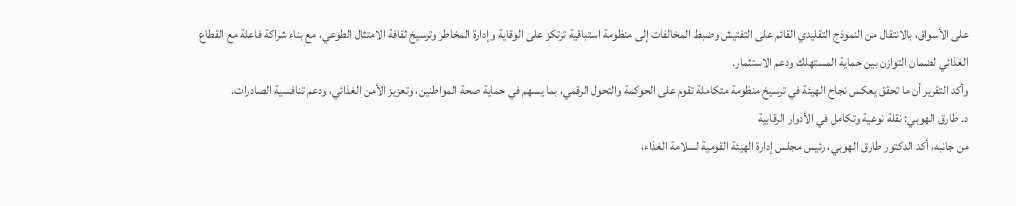على الأسواق، بالانتقال من النموذج التقليدي القائم على التفتيش وضبط المخالفات إلى منظومة استباقية ترتكز على الوقاية وإدارة المخاطر وترسيخ ثقافة الامتثال الطوعي، مع بناء شراكة فاعلة مع القطاع الغذائي لضمان التوازن بين حماية المستهلك ودعم الاستثمار.
وأكد التقرير أن ما تحقق يعكس نجاح الهيئة في ترسيخ منظومة متكاملة تقوم على الحوكمة والتحول الرقمي، بما يسهم في حماية صحة المواطنين، وتعزيز الأمن الغذائي، ودعم تنافسية الصادرات.
د. طارق الهوبي: نقلة نوعية وتكامل في الأدوار الرقابية
من جانبه، أكد الدكتور طارق الهوبي، رئيس مجلس إدارة الهيئة القومية لسلامة الغذاء،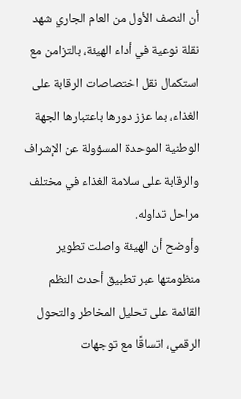أن النصف الأول من العام الجاري شهد نقلة نوعية في أداء الهيئة، بالتزامن مع استكمال نقل اختصاصات الرقابة على الغذاء، بما عزز دورها باعتبارها الجهة الوطنية الموحدة المسؤولة عن الإشراف والرقابة على سلامة الغذاء في مختلف مراحل تداوله.
وأوضح أن الهيئة واصلت تطوير منظومتها عبر تطبيق أحدث النظم القائمة على تحليل المخاطر والتحول الرقمي، اتساقًا مع توجهات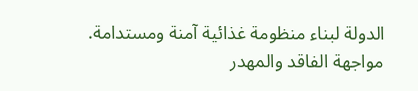الدولة لبناء منظومة غذائية آمنة ومستدامة.
مواجهة الفاقد والمهدر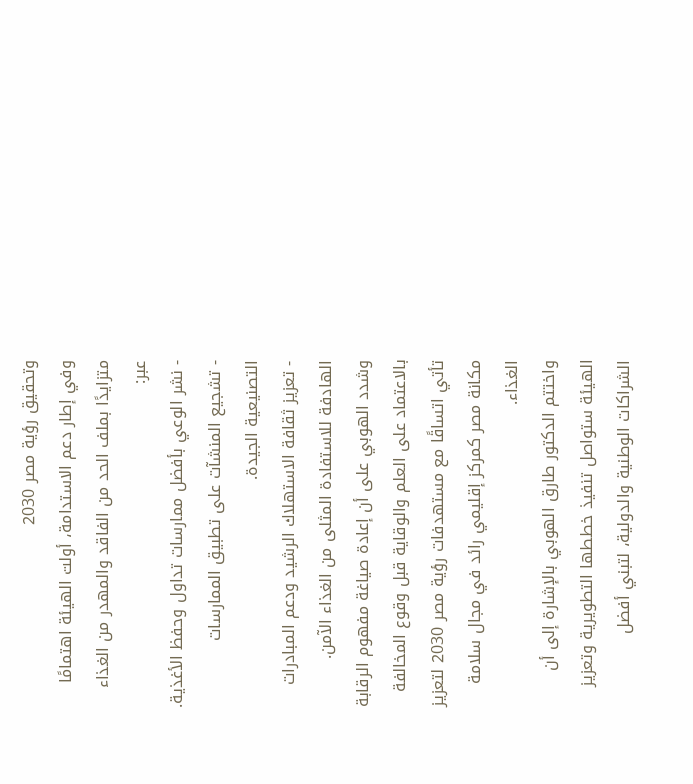وتحقيق رؤية مصر 2030
وفي إطار دعم الاستدامة، أولت الهيئة اهتمامًا متزايدًا بملف الحد من الفاقد والمهدر من الغذاء عبر:
- نشر الوعي بأفضل ممارسات تداول وحفظ الأغذية.
- تشجيع المنشآت على تطبيق الممارسات التصنيعية الجيدة.
- تعزيز ثقافة الاستهلاك الرشيد ودعم المبادرات الهادفة للاستفادة المثلى من الغذاء الآمن.
وشدد الهوبي على أن إعادة صياغة مفهوم الرقابة بالاعتماد على العلم والوقاية قبل وقوع المخالفة تأتي اتساقًا مع مستهدفات رؤية مصر 2030 لتعزيز مكانة مصر كمركز إقليمي رائد في مجال سلامة الغذاء.
واختتم الدكتور طارق الهوبي بالإشارة إلى أن الهيئة ستواصل تنفيذ خططها التطويرية وتعزيز الشراكات الوطنية والدولية، لتبني أفضل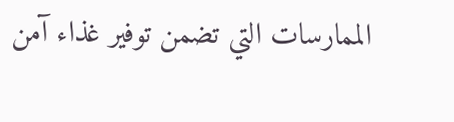الممارسات التي تضمن توفير غذاء آمن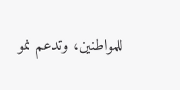للمواطنين، وتدعم نمو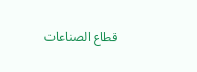قطاع الصناعات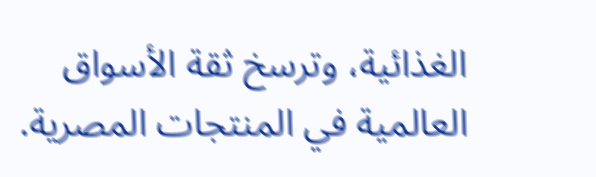الغذائية، وترسخ ثقة الأسواق العالمية في المنتجات المصرية.